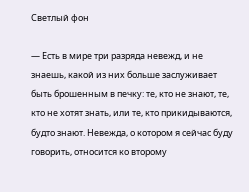Светлый фон

— Есть в мире три разряда невежд, и не знаешь, какой из них больше заслуживает быть брошенным в печку: те, кто не знают, те, кто не хотят знать, или те, кто прикидываются, будто знают. Невежда, о котором я сейчас буду говорить, относится ко второму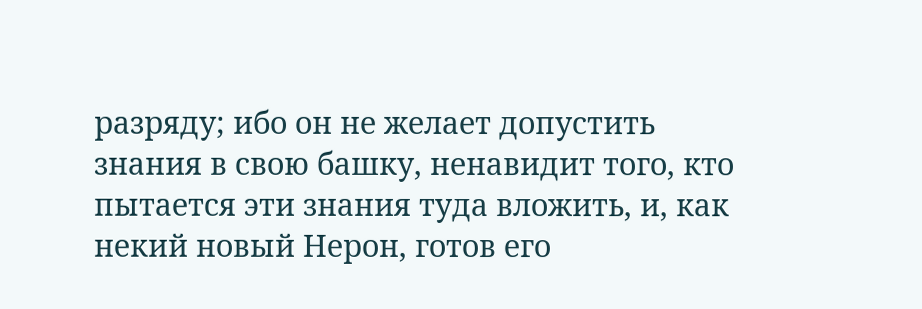разряду; ибо он не желает допустить знания в свою башку, ненавидит того, кто пытается эти знания туда вложить, и, как некий новый Нерон, готов его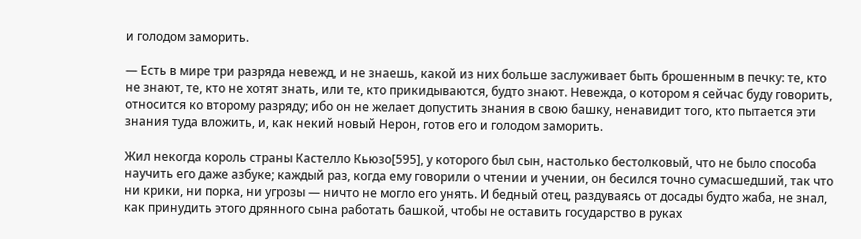и голодом заморить.

— Есть в мире три разряда невежд, и не знаешь, какой из них больше заслуживает быть брошенным в печку: те, кто не знают, те, кто не хотят знать, или те, кто прикидываются, будто знают. Невежда, о котором я сейчас буду говорить, относится ко второму разряду; ибо он не желает допустить знания в свою башку, ненавидит того, кто пытается эти знания туда вложить, и, как некий новый Нерон, готов его и голодом заморить.

Жил некогда король страны Кастелло Кьюзо[595], у которого был сын, настолько бестолковый, что не было способа научить его даже азбуке; каждый раз, когда ему говорили о чтении и учении, он бесился точно сумасшедший, так что ни крики, ни порка, ни угрозы — ничто не могло его унять. И бедный отец, раздуваясь от досады будто жаба, не знал, как принудить этого дрянного сына работать башкой, чтобы не оставить государство в руках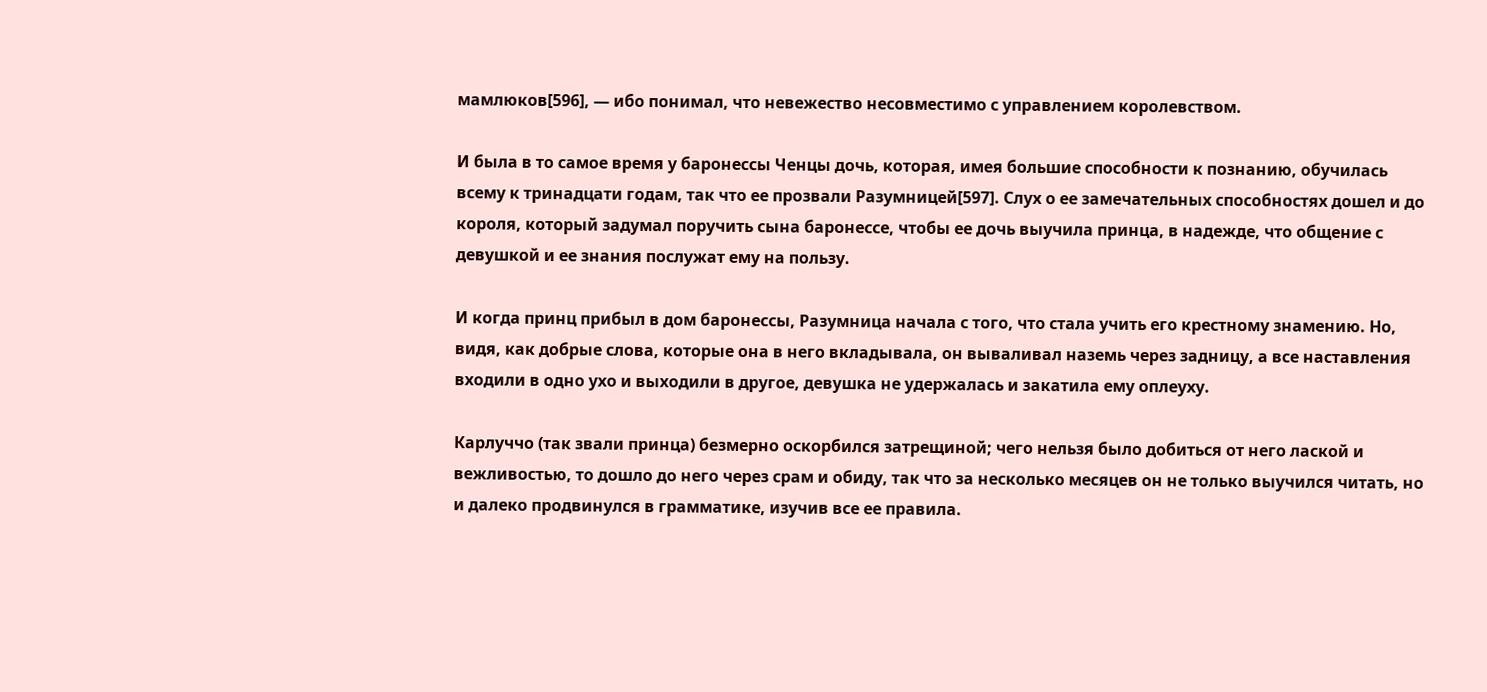мамлюков[596], — ибо понимал, что невежество несовместимо с управлением королевством.

И была в то самое время у баронессы Ченцы дочь, которая, имея большие способности к познанию, обучилась всему к тринадцати годам, так что ее прозвали Разумницей[597]. Слух о ее замечательных способностях дошел и до короля, который задумал поручить сына баронессе, чтобы ее дочь выучила принца, в надежде, что общение с девушкой и ее знания послужат ему на пользу.

И когда принц прибыл в дом баронессы, Разумница начала с того, что стала учить его крестному знамению. Но, видя, как добрые слова, которые она в него вкладывала, он вываливал наземь через задницу, а все наставления входили в одно ухо и выходили в другое, девушка не удержалась и закатила ему оплеуху.

Карлуччо (так звали принца) безмерно оскорбился затрещиной; чего нельзя было добиться от него лаской и вежливостью, то дошло до него через срам и обиду, так что за несколько месяцев он не только выучился читать, но и далеко продвинулся в грамматике, изучив все ее правила.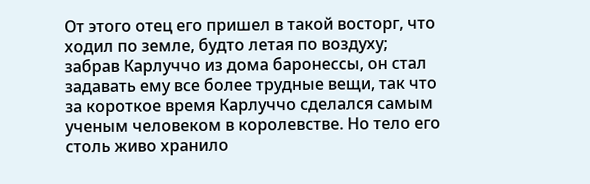От этого отец его пришел в такой восторг, что ходил по земле, будто летая по воздуху; забрав Карлуччо из дома баронессы, он стал задавать ему все более трудные вещи, так что за короткое время Карлуччо сделался самым ученым человеком в королевстве. Но тело его столь живо хранило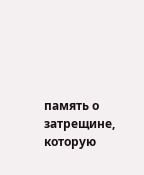память о затрещине, которую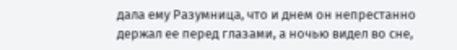дала ему Разумница, что и днем он непрестанно держал ее перед глазами, а ночью видел во сне,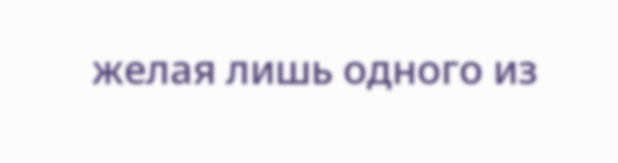желая лишь одного из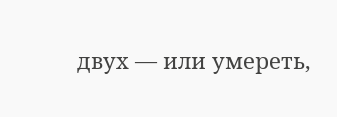двух — или умереть,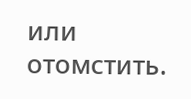или отомстить.